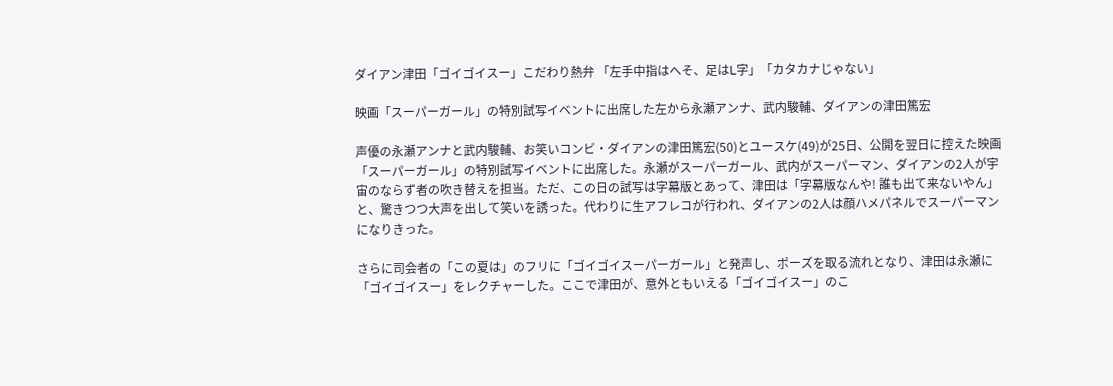ダイアン津田「ゴイゴイスー」こだわり熱弁 「左手中指はへそ、足はL字」「カタカナじゃない」

映画「スーパーガール」の特別試写イベントに出席した左から永瀬アンナ、武内駿輔、ダイアンの津田篤宏

声優の永瀬アンナと武内駿輔、お笑いコンビ・ダイアンの津田篤宏(50)とユースケ(49)が25日、公開を翌日に控えた映画「スーパーガール」の特別試写イベントに出席した。永瀬がスーパーガール、武内がスーパーマン、ダイアンの2人が宇宙のならず者の吹き替えを担当。ただ、この日の試写は字幕版とあって、津田は「字幕版なんや! 誰も出て来ないやん」と、驚きつつ大声を出して笑いを誘った。代わりに生アフレコが行われ、ダイアンの2人は顔ハメパネルでスーパーマンになりきった。

さらに司会者の「この夏は」のフリに「ゴイゴイスーパーガール」と発声し、ポーズを取る流れとなり、津田は永瀬に「ゴイゴイスー」をレクチャーした。ここで津田が、意外ともいえる「ゴイゴイスー」のこ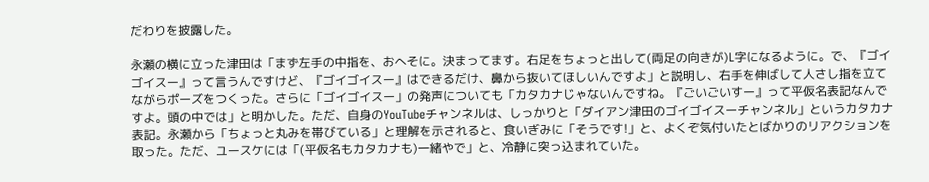だわりを披露した。

永瀬の横に立った津田は「まず左手の中指を、おへそに。決まってます。右足をちょっと出して(両足の向きが)L字になるように。で、『ゴイゴイスー』って言うんですけど、『ゴイゴイスー』はできるだけ、鼻から抜いてほしいんですよ」と説明し、右手を伸ばして人さし指を立てながらポーズをつくった。さらに「ゴイゴイスー」の発声についても「カタカナじゃないんですね。『ごいごいすー』って平仮名表記なんですよ。頭の中では」と明かした。ただ、自身のYouTubeチャンネルは、しっかりと「ダイアン津田のゴイゴイスーチャンネル」というカタカナ表記。永瀬から「ちょっと丸みを帯びている」と理解を示されると、食いぎみに「そうです!」と、よくぞ気付いたとばかりのリアクションを取った。ただ、ユースケには「(平仮名もカタカナも)一緒やで」と、冷静に突っ込まれていた。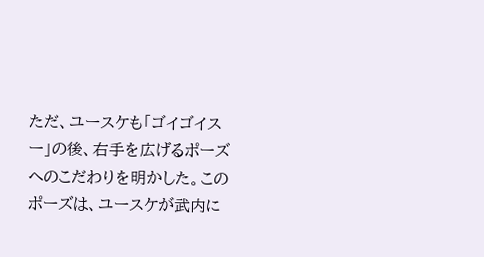ただ、ユースケも「ゴイゴイスー」の後、右手を広げるポーズへのこだわりを明かした。このポーズは、ユースケが武内に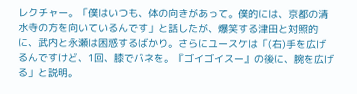レクチャー。「僕はいつも、体の向きがあって。僕的には、京都の清水寺の方を向いているんです」と話したが、爆笑する津田と対照的に、武内と永瀬は困惑するばかり。さらにユースケは「(右)手を広げるんですけど、1回、膝でバネを。『ゴイゴイスー』の後に、腕を広げる」と説明。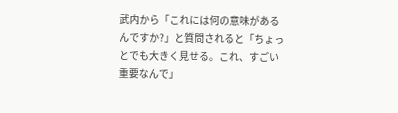武内から「これには何の意味があるんですか?」と質問されると「ちょっとでも大きく見せる。これ、すごい重要なんで」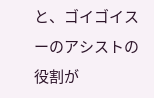と、ゴイゴイスーのアシストの役割が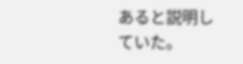あると説明していた。